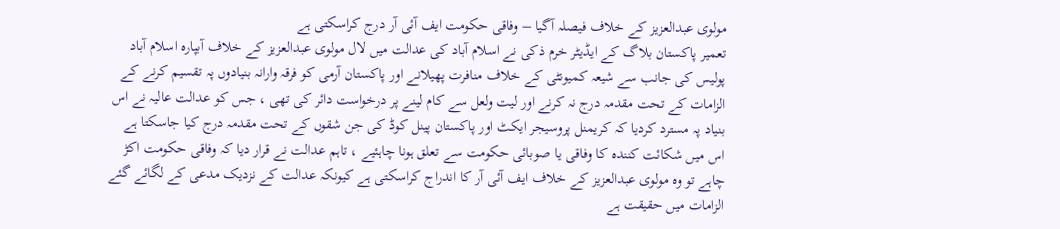مولوی عبدالعزیز کے خلاف فیصلہ آگیا – وفاقی حکومت ایف آئی آر درج کراسکتی ہے
تعمیر پاکستان بلاگ کے ایڈیٹر خرم ذکی نے اسلام آباد کی عدالت میں لال مولوی عبدالعزیز کے خلاف آبپارہ اسلام آباد پولیس کی جانب سے شیعہ کمیونٹی کے خلاف منافرت پھیلانے اور پاکستان آرمی کو فرقہ وارانہ بنیادوں پہ تقسیم کرنے کے الزامات کے تحت مقدمہ درج نہ کرنے اور لیت ولعل سے کام لینے پر درخواست دائر کی تھی ، جس کو عدالت عالیہ نے اس بنیاد پہ مسترد کردیا کہ کریمنل پروسیجر ایکٹ اور پاکستان پینل کوڈ کی جن شقوں کے تحت مقدمہ درج کیا جاسکتا ہے اس میں شکائت کنندہ کا وفاقی یا صوبائی حکومت سے تعلق ہونا چاہئیے ، تاہم عدالت نے قرار دیا کہ وفاقی حکومت اکڑ چاہے تو وہ مولوی عبدالعزیز کے خلاف ایف آئی آر کا اندراج کراسکتی ہے کیونکہ عدالت کے نزدیک مدعی کے لگائے گئے الزامات میں حقیقت ہے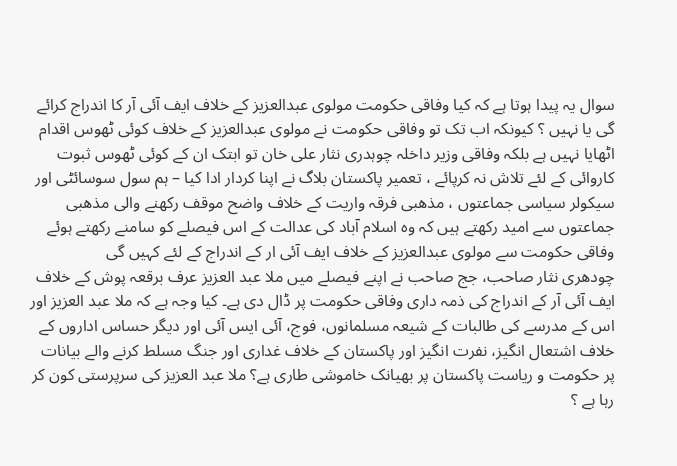سوال یہ پیدا ہوتا ہے کہ کیا وفاقی حکومت مولوی عبدالعزیز کے خلاف ایف آئی آر کا اندراج کرائے گی یا نہیں ؟ کیونکہ اب تک تو وفاقی حکومت نے مولوی عبدالعزیز کے خلاف کوئی ٹھوس اقدام اٹھایا نہیں ہے بلکہ وفاقی وزیر داخلہ چوہدری نثار علی خان تو ابتک ان کے کوئی ٹھوس ثبوت کاروائی کے لئے تلاش نہ کرپائے ، تعمیر پاکستان بلاگ نے اپنا کردار ادا کیا – ہم سول سوسائٹی اور سیکولر سیاسی جماعتوں ، مذھبی فرقہ واریت کے خلاف واضح موقف رکھنے والی مذھبی جماعتوں سے امید رکھتے ہیں کہ وہ اسلام آباد کی عدالت کے اس فیصلے کو سامنے رکھتے ہوئے وفاقی حکومت سے مولوی عبدالعزیز کے خلاف ایف آئی ار کے اندراج کے لئے کہیں گی
چودھری نثار صاحب، جج صاحب نے اپنے فیصلے میں ملا عبد العزیز عرف برقعہ پوش کے خلاف ایف آئی آر کے اندراج کی ذمہ داری وفاقی حکومت پر ڈال دی ہے۔ کیا وجہ ہے کہ ملا عبد العزیز اور اس کے مدرسے کی طالبات کے شیعہ مسلمانوں، فوج، آئی ایس آئی اور دیگر حساس اداروں کے خلاف اشتعال انگیز، نفرت انگیز اور پاکستان کے خلاف غداری اور جنگ مسلط کرنے والے بیانات پر حکومت و ریاست پاکستان پر بھیانک خاموشی طاری ہے؟ ملا عبد العزیز کی سرپرستی کون کر رہا ہے ؟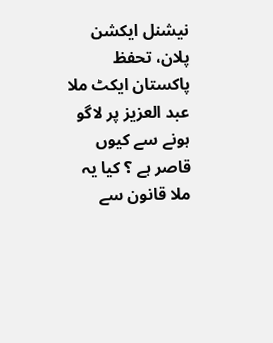نیشنل ایکشن پلان، تحفظ پاکستان ایکٹ ملا عبد العزیز پر لاگو ہونے سے کیوں قاصر ہے ؟ کیا یہ ملا قانون سے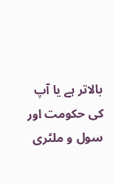بالاتر ہے یا آپ کی حکومت اور سول و ملٹری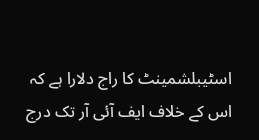اسٹیبلشمینٹ کا راج دلارا ہے کہ اس کے خلاف ایف آئی آر تک درج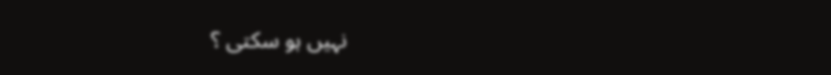نہیں ہو سکتی ؟